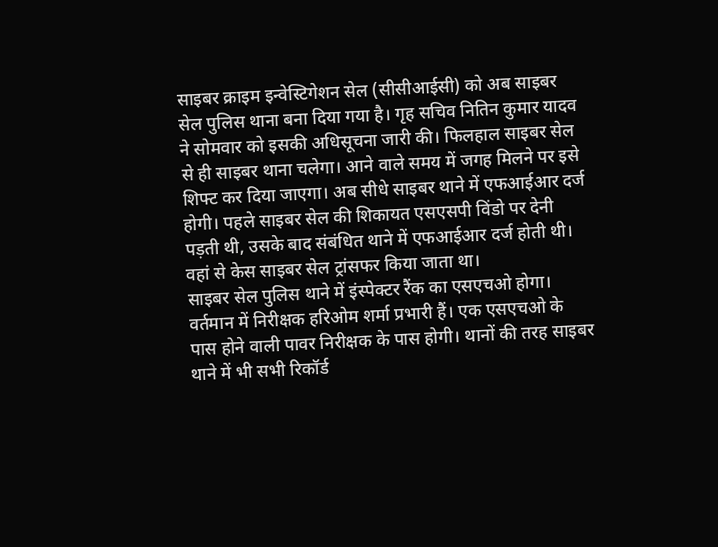साइबर क्राइम इन्वेस्टिगेशन सेल (सीसीआईसी) को अब साइबर सेल पुलिस थाना बना दिया गया है। गृह सचिव नितिन कुमार यादव ने सोमवार को इसकी अधिसूचना जारी की। फिलहाल साइबर सेल से ही साइबर थाना चलेगा। आने वाले समय में जगह मिलने पर इसे शिफ्ट कर दिया जाएगा। अब सीधे साइबर थाने में एफआईआर दर्ज होगी। पहले साइबर सेल की शिकायत एसएसपी विंडो पर देनी पड़ती थी, उसके बाद संबंधित थाने में एफआईआर दर्ज होती थी। वहां से केस साइबर सेल ट्रांसफर किया जाता था।
साइबर सेल पुलिस थाने में इंस्पेक्टर रैंक का एसएचओ होगा। वर्तमान में निरीक्षक हरिओम शर्मा प्रभारी हैं। एक एसएचओ के पास होने वाली पावर निरीक्षक के पास होगी। थानों की तरह साइबर थाने में भी सभी रिकॉर्ड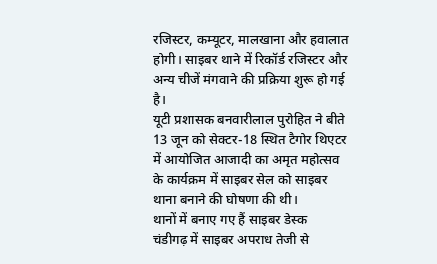रजिस्टर, कम्यूटर, मालखाना और हवालात होगी। साइबर थाने में रिकॉर्ड रजिस्टर और अन्य चीजें मंगवाने की प्रक्रिया शुरू हो गई है।
यूटी प्रशासक बनवारीलाल पुरोहित ने बीते 13 जून को सेक्टर-18 स्थित टैगोर थिएटर में आयोजित आजादी का अमृत महोत्सव के कार्यक्रम में साइबर सेल को साइबर थाना बनाने की घोषणा की थी।
थानों में बनाए गए हैं साइबर डेस्क
चंडीगढ़ में साइबर अपराध तेजी से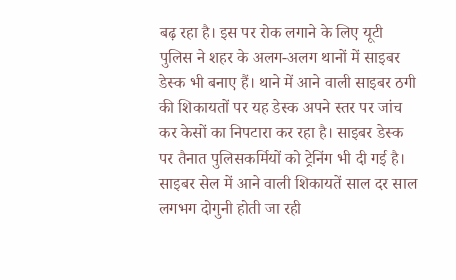बढ़ रहा है। इस पर रोक लगाने के लिए यूटी पुलिस ने शहर के अलग-अलग थानों में साइबर डेस्क भी बनाए हैं। थाने में आने वाली साइबर ठगी की शिकायतों पर यह डेस्क अपने स्तर पर जांच कर केसों का निपटारा कर रहा है। साइबर डेस्क पर तैनात पुलिसकर्मियों को ट्रेनिंग भी दी गई है।
साइबर सेल में आने वाली शिकायतें साल दर साल लगभग दोगुनी होती जा रही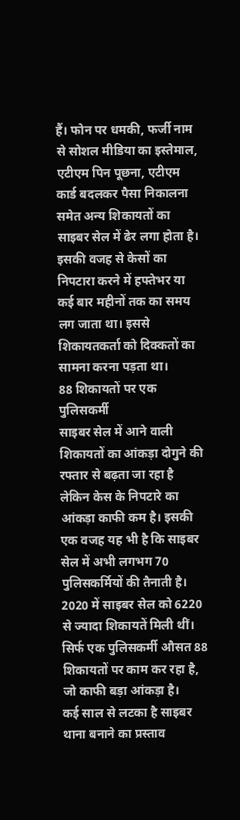हैं। फोन पर धमकी, फर्जी नाम से सोशल मीडिया का इस्तेमाल, एटीएम पिन पूछना, एटीएम कार्ड बदलकर पैसा निकालना समेत अन्य शिकायतों का साइबर सेल में ढेर लगा होता है। इसकी वजह से केसों का निपटारा करने में हफ्तेभर या कई बार महीनों तक का समय लग जाता था। इससे शिकायतकर्ता को दिक्कतों का सामना करना पड़ता था।
88 शिकायतों पर एक पुलिसकर्मी
साइबर सेल में आने वाली शिकायतों का आंकड़ा दोगुने की रफ्तार से बढ़ता जा रहा है लेकिन केस के निपटारे का आंकड़ा काफी कम है। इसकी एक वजह यह भी है कि साइबर सेल में अभी लगभग 70 पुलिसकर्मियों की तैनाती है। 2020 में साइबर सेल को 6220 से ज्यादा शिकायतें मिली थीं। सिर्फ एक पुलिसकर्मी औसत 88 शिकायतों पर काम कर रहा है, जो काफी बड़ा आंकड़ा है।
कई साल से लटका है साइबर थाना बनाने का प्रस्ताव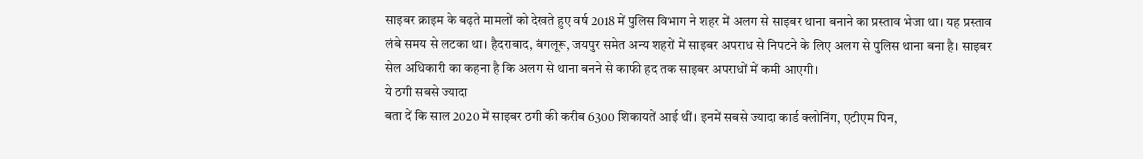साइबर क्राइम के बढ़ते मामलों को देखते हुए वर्ष 2018 में पुलिस विभाग ने शहर में अलग से साइबर थाना बनाने का प्रस्ताव भेजा था। यह प्रस्ताव लंबे समय से लटका था। हैदराबाद, बंगलूरू, जयपुर समेत अन्य शहरों में साइबर अपराध से निपटने के लिए अलग से पुलिस थाना बना है। साइबर सेल अधिकारी का कहना है कि अलग से थाना बनने से काफी हद तक साइबर अपराधों में कमी आएगी।
ये ठगी सबसे ज्यादा
बता दें कि साल 2020 में साइबर ठगी की करीब 6300 शिकायतें आई थीं। इनमें सबसे ज्यादा कार्ड क्लोनिंग, एटीएम पिन,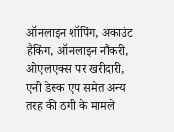ऑनलाइन शॉपिंग, अकाउंट हैकिंग, ऑनलाइन नौकरी, ओएलएक्स पर खरीदारी, एनी डेस्क एप समेत अन्य तरह की ठगी के मामले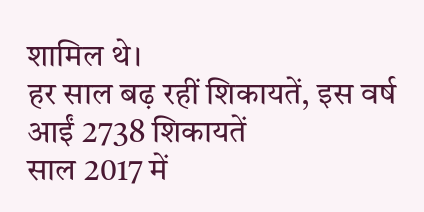शामिल थे।
हर साल बढ़ रहीं शिकायतें, इस वर्ष आईं 2738 शिकायतें
साल 2017 में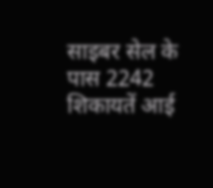साइबर सेल के पास 2242 शिकायतें आई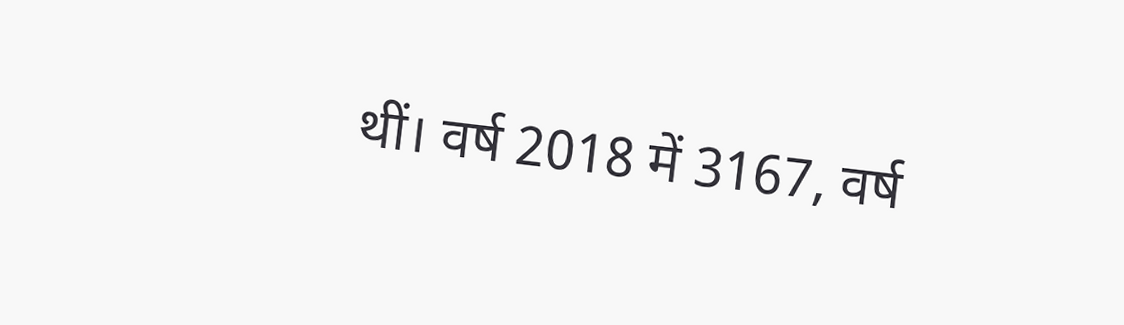थीं। वर्ष 2018 में 3167, वर्ष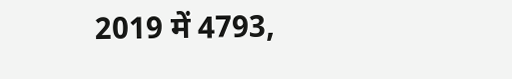2019 में 4793,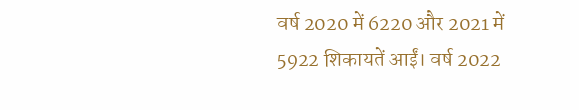वर्ष 2020 में 6220 और 2021 में 5922 शिकायतें आईं। वर्ष 2022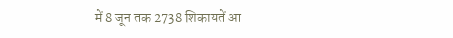में 8 जून तक 2738 शिकायतें आ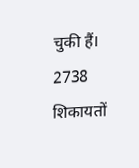चुकी हैं। 2738 शिकायतों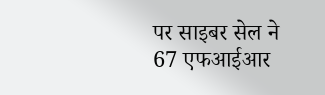पर साइबर सेल ने 67 एफआईआर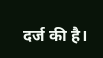दर्ज की है।